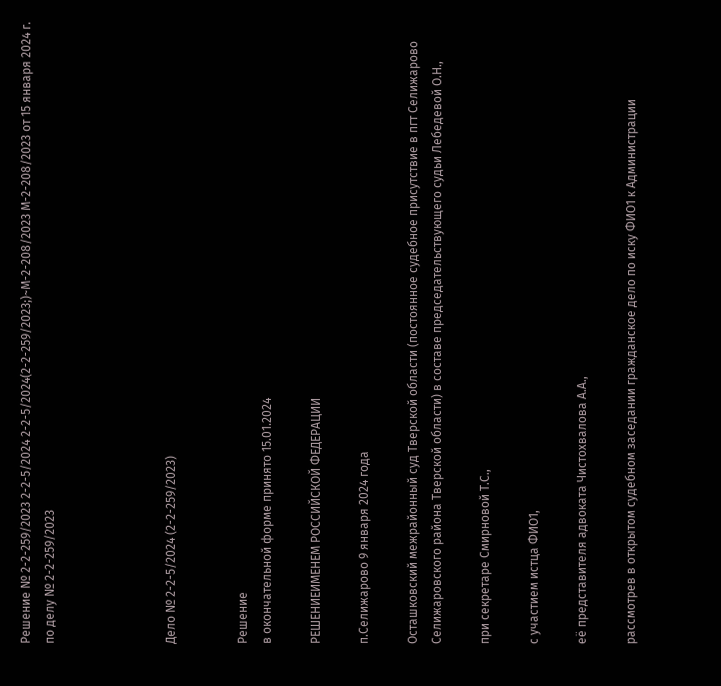Решение № 2-2-259/2023 2-2-5/2024 2-2-5/2024(2-2-259/2023;)~М-2-208/2023 М-2-208/2023 от 15 января 2024 г. по делу № 2-2-259/2023




Дело № 2-2-5/2024 (2-2-259/2023)


Решение
в окончательной форме принято 15.01.2024

РЕШЕНИЕИМЕНЕМ РОССИЙСКОЙ ФЕДЕРАЦИИ

п.Селижарово 9 января 2024 года

Осташковский межрайонный суд Тверской области (постоянное судебное присутствие в пгт Селижарово Селижаровского района Тверской области) в составе председательствующего судьи Лебедевой О.Н.,

при секретаре Смирновой Т.С.,

с участием истца ФИО1,

её представителя адвоката Чистохвалова А.А.,

рассмотрев в открытом судебном заседании гражданское дело по иску ФИО1 к Администрации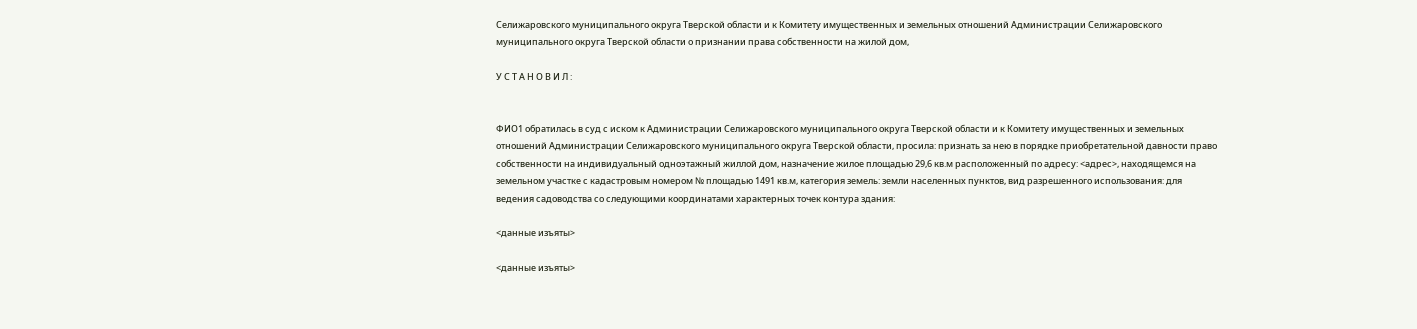Селижаровского муниципального округа Тверской области и к Комитету имущественных и земельных отношений Администрации Селижаровского муниципального округа Тверской области о признании права собственности на жилой дом,

У С Т А Н О В И Л :


ФИО1 обратилась в суд с иском к Администрации Селижаровского муниципального округа Тверской области и к Комитету имущественных и земельных отношений Администрации Селижаровского муниципального округа Тверской области, просила: признать за нею в порядке приобретательной давности право собственности на индивидуальный одноэтажный жиллой дом, назначение жилое площадью 29,6 кв.м расположенный по адресу: <адрес>, находящемся на земельном участке с кадастровым номером № площадью 1491 кв.м, категория земель: земли населенных пунктов, вид разрешенного использования: для ведения садоводства со следующими координатами характерных точек контура здания:

<данные изъяты>

<данные изъяты>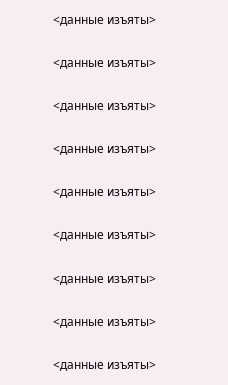<данные изъяты>

<данные изъяты>

<данные изъяты>

<данные изъяты>

<данные изъяты>

<данные изъяты>

<данные изъяты>

<данные изъяты>

<данные изъяты>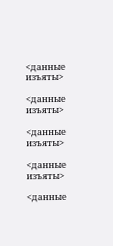<данные изъяты>

<данные изъяты>

<данные изъяты>

<данные изъяты>

<данные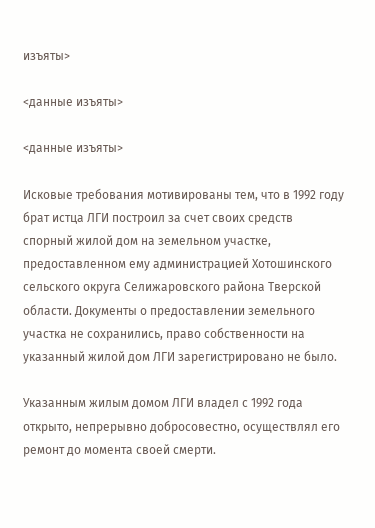изъяты>

<данные изъяты>

<данные изъяты>

Исковые требования мотивированы тем, что в 1992 году брат истца ЛГИ построил за счет своих средств спорный жилой дом на земельном участке, предоставленном ему администрацией Хотошинского сельского округа Селижаровского района Тверской области. Документы о предоставлении земельного участка не сохранились, право собственности на указанный жилой дом ЛГИ зарегистрировано не было.

Указанным жилым домом ЛГИ владел с 1992 года открыто, непрерывно добросовестно, осуществлял его ремонт до момента своей смерти.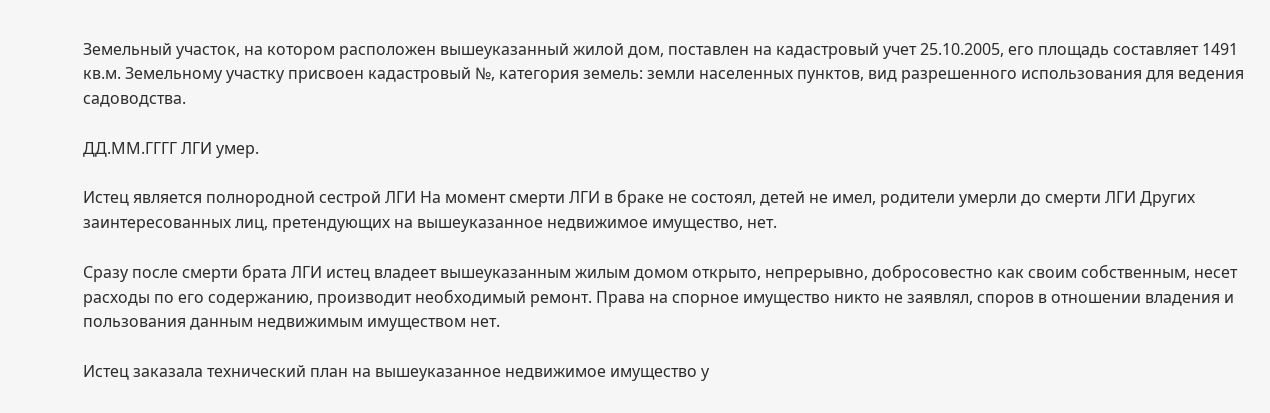Земельный участок, на котором расположен вышеуказанный жилой дом, поставлен на кадастровый учет 25.10.2005, его площадь составляет 1491 кв.м. Земельному участку присвоен кадастровый №, категория земель: земли населенных пунктов, вид разрешенного использования для ведения садоводства.

ДД.ММ.ГГГГ ЛГИ умер.

Истец является полнородной сестрой ЛГИ На момент смерти ЛГИ в браке не состоял, детей не имел, родители умерли до смерти ЛГИ Других заинтересованных лиц, претендующих на вышеуказанное недвижимое имущество, нет.

Сразу после смерти брата ЛГИ истец владеет вышеуказанным жилым домом открыто, непрерывно, добросовестно как своим собственным, несет расходы по его содержанию, производит необходимый ремонт. Права на спорное имущество никто не заявлял, споров в отношении владения и пользования данным недвижимым имуществом нет.

Истец заказала технический план на вышеуказанное недвижимое имущество у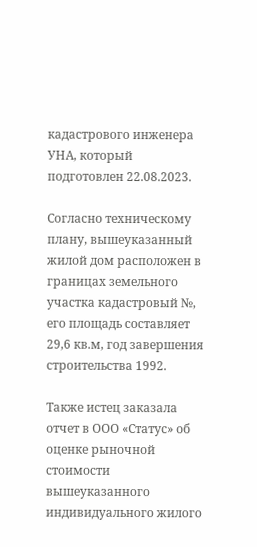кадастрового инженера УНА, который подготовлен 22.08.2023.

Согласно техническому плану, вышеуказанный жилой дом расположен в границах земельного участка кадастровый №, его площадь составляет 29,6 кв.м, год завершения строительства 1992.

Также истец заказала отчет в ООО «Статус» об оценке рыночной стоимости вышеуказанного индивидуального жилого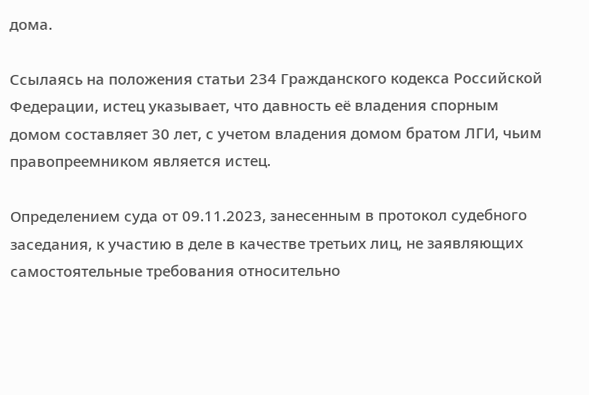дома.

Ссылаясь на положения статьи 234 Гражданского кодекса Российской Федерации, истец указывает, что давность её владения спорным домом составляет 30 лет, с учетом владения домом братом ЛГИ, чьим правопреемником является истец.

Определением суда от 09.11.2023, занесенным в протокол судебного заседания, к участию в деле в качестве третьих лиц, не заявляющих самостоятельные требования относительно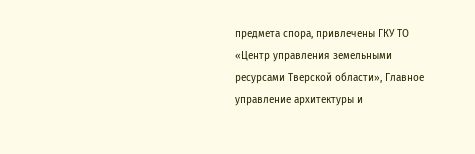предмета спора, привлечены ГКУ ТО «Центр управления земельными ресурсами Тверской области», Главное управление архитектуры и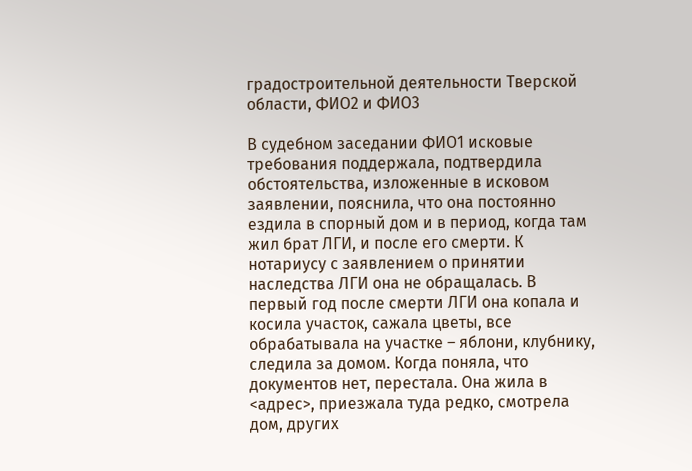градостроительной деятельности Тверской области, ФИО2 и ФИО3

В судебном заседании ФИО1 исковые требования поддержала, подтвердила обстоятельства, изложенные в исковом заявлении, пояснила, что она постоянно ездила в спорный дом и в период, когда там жил брат ЛГИ, и после его смерти. К нотариусу с заявлением о принятии наследства ЛГИ она не обращалась. В первый год после смерти ЛГИ она копала и косила участок, сажала цветы, все обрабатывала на участке – яблони, клубнику, следила за домом. Когда поняла, что документов нет, перестала. Она жила в <адрес>, приезжала туда редко, смотрела дом, других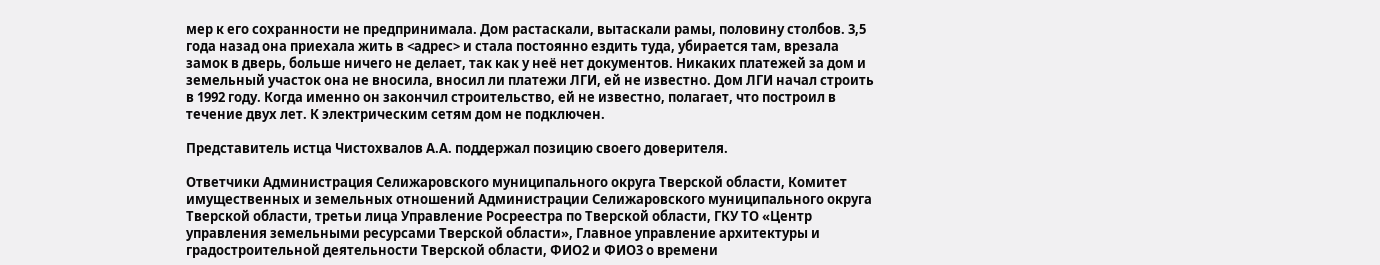мер к его сохранности не предпринимала. Дом растаскали, вытаскали рамы, половину столбов. 3,5 года назад она приехала жить в <адрес> и стала постоянно ездить туда, убирается там, врезала замок в дверь, больше ничего не делает, так как у неё нет документов. Никаких платежей за дом и земельный участок она не вносила, вносил ли платежи ЛГИ, ей не известно. Дом ЛГИ начал строить в 1992 году. Когда именно он закончил строительство, ей не известно, полагает, что построил в течение двух лет. К электрическим сетям дом не подключен.

Представитель истца Чистохвалов А.А. поддержал позицию своего доверителя.

Ответчики Администрация Селижаровского муниципального округа Тверской области, Комитет имущественных и земельных отношений Администрации Селижаровского муниципального округа Тверской области, третьи лица Управление Росреестра по Тверской области, ГКУ ТО «Центр управления земельными ресурсами Тверской области», Главное управление архитектуры и градостроительной деятельности Тверской области, ФИО2 и ФИО3 о времени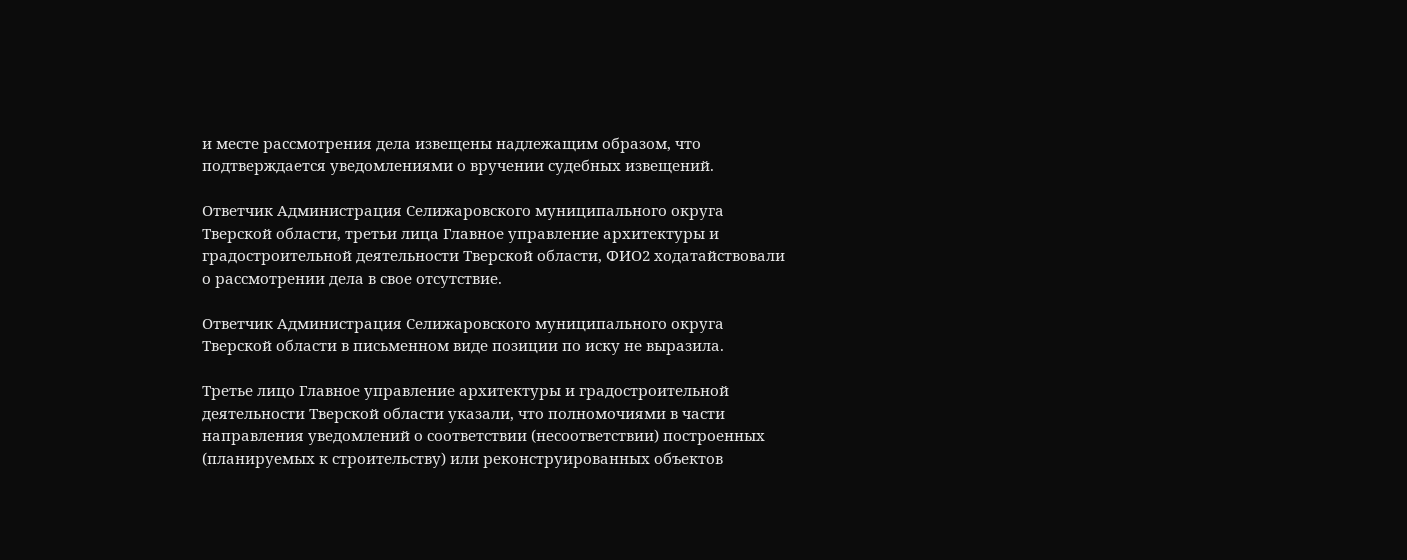и месте рассмотрения дела извещены надлежащим образом, что подтверждается уведомлениями о вручении судебных извещений.

Ответчик Администрация Селижаровского муниципального округа Тверской области, третьи лица Главное управление архитектуры и градостроительной деятельности Тверской области, ФИО2 ходатайствовали о рассмотрении дела в свое отсутствие.

Ответчик Администрация Селижаровского муниципального округа Тверской области в письменном виде позиции по иску не выразила.

Третье лицо Главное управление архитектуры и градостроительной деятельности Тверской области указали, что полномочиями в части направления уведомлений о соответствии (несоответствии) построенных (планируемых к строительству) или реконструированных объектов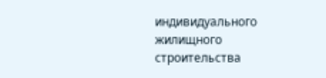индивидуального жилищного строительства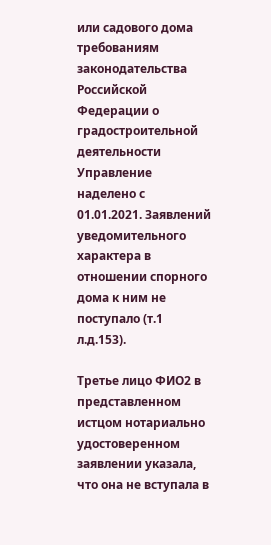или садового дома требованиям законодательства Российской Федерации о градостроительной деятельности Управление наделено с 01.01.2021. Заявлений уведомительного характера в отношении спорного дома к ним не поступало (т.1 л.д.153).

Третье лицо ФИО2 в представленном истцом нотариально удостоверенном заявлении указала, что она не вступала в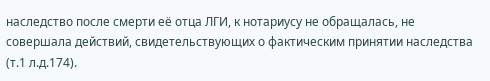наследство после смерти её отца ЛГИ, к нотариусу не обращалась, не совершала действий, свидетельствующих о фактическим принятии наследства (т.1 л.д.174).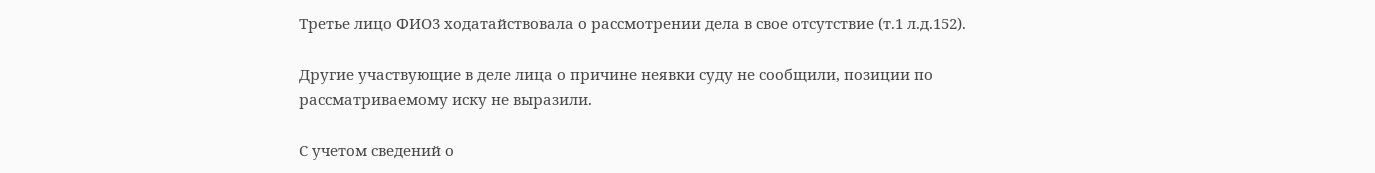Третье лицо ФИО3 ходатайствовала о рассмотрении дела в свое отсутствие (т.1 л.д.152).

Другие участвующие в деле лица о причине неявки суду не сообщили, позиции по рассматриваемому иску не выразили.

С учетом сведений о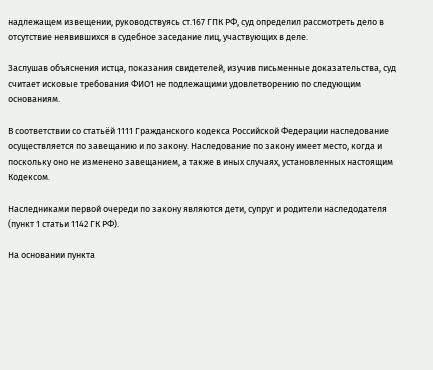надлежащем извещении, руководствуясь ст.167 ГПК РФ, суд определил рассмотреть дело в отсутствие неявившихся в судебное заседание лиц, участвующих в деле.

Заслушав объяснения истца, показания свидетелей, изучив письменные доказательства, суд считает исковые требования ФИО1 не подлежащими удовлетворению по следующим основаниям.

В соответствии со статьёй 1111 Гражданского кодекса Российской Федерации наследование осуществляется по завещанию и по закону. Наследование по закону имеет место, когда и поскольку оно не изменено завещанием, а также в иных случаях, установленных настоящим Кодексом.

Наследниками первой очереди по закону являются дети, супруг и родители наследодателя (пункт 1 статьи 1142 ГК РФ).

На основании пункта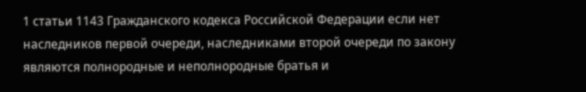1 статьи 1143 Гражданского кодекса Российской Федерации если нет наследников первой очереди, наследниками второй очереди по закону являются полнородные и неполнородные братья и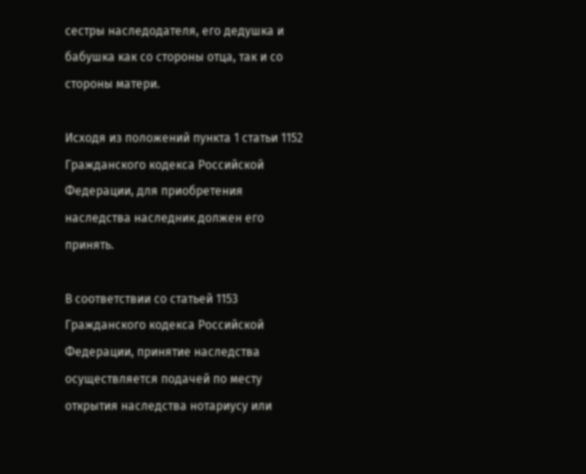сестры наследодателя, его дедушка и бабушка как со стороны отца, так и со стороны матери.

Исходя из положений пункта 1 статьи 1152 Гражданского кодекса Российской Федерации, для приобретения наследства наследник должен его принять.

В соответствии со статьей 1153 Гражданского кодекса Российской Федерации, принятие наследства осуществляется подачей по месту открытия наследства нотариусу или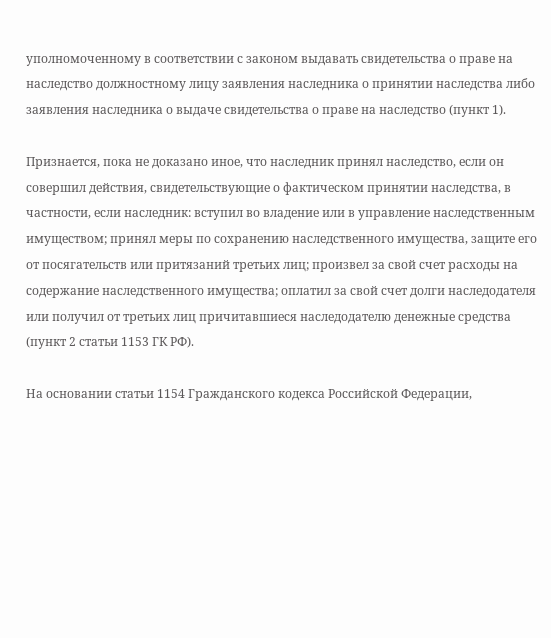уполномоченному в соответствии с законом выдавать свидетельства о праве на наследство должностному лицу заявления наследника о принятии наследства либо заявления наследника о выдаче свидетельства о праве на наследство (пункт 1).

Признается, пока не доказано иное, что наследник принял наследство, если он совершил действия, свидетельствующие о фактическом принятии наследства, в частности, если наследник: вступил во владение или в управление наследственным имуществом; принял меры по сохранению наследственного имущества, защите его от посягательств или притязаний третьих лиц; произвел за свой счет расходы на содержание наследственного имущества; оплатил за свой счет долги наследодателя или получил от третьих лиц причитавшиеся наследодателю денежные средства (пункт 2 статьи 1153 ГК РФ).

На основании статьи 1154 Гражданского кодекса Российской Федерации,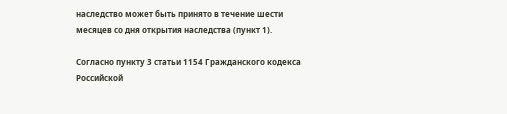наследство может быть принято в течение шести месяцев со дня открытия наследства (пункт 1).

Согласно пункту 3 статьи 1154 Гражданского кодекса Российской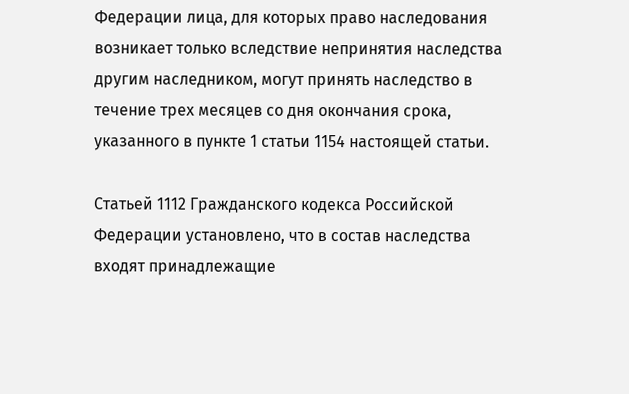Федерации лица, для которых право наследования возникает только вследствие непринятия наследства другим наследником, могут принять наследство в течение трех месяцев со дня окончания срока, указанного в пункте 1 статьи 1154 настоящей статьи.

Статьей 1112 Гражданского кодекса Российской Федерации установлено, что в состав наследства входят принадлежащие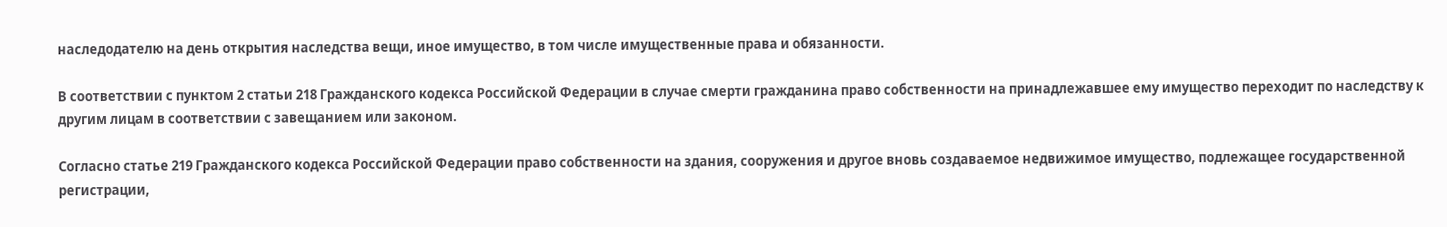наследодателю на день открытия наследства вещи, иное имущество, в том числе имущественные права и обязанности.

В соответствии с пунктом 2 статьи 218 Гражданского кодекса Российской Федерации в случае смерти гражданина право собственности на принадлежавшее ему имущество переходит по наследству к другим лицам в соответствии с завещанием или законом.

Согласно статье 219 Гражданского кодекса Российской Федерации право собственности на здания, сооружения и другое вновь создаваемое недвижимое имущество, подлежащее государственной регистрации,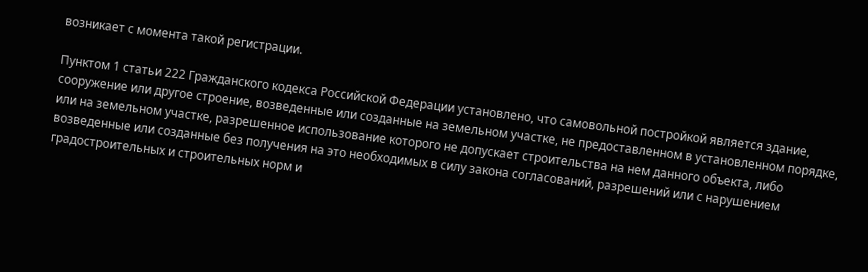возникает с момента такой регистрации.

Пунктом 1 статьи 222 Гражданского кодекса Российской Федерации установлено, что самовольной постройкой является здание, сооружение или другое строение, возведенные или созданные на земельном участке, не предоставленном в установленном порядке, или на земельном участке, разрешенное использование которого не допускает строительства на нем данного объекта, либо возведенные или созданные без получения на это необходимых в силу закона согласований, разрешений или с нарушением градостроительных и строительных норм и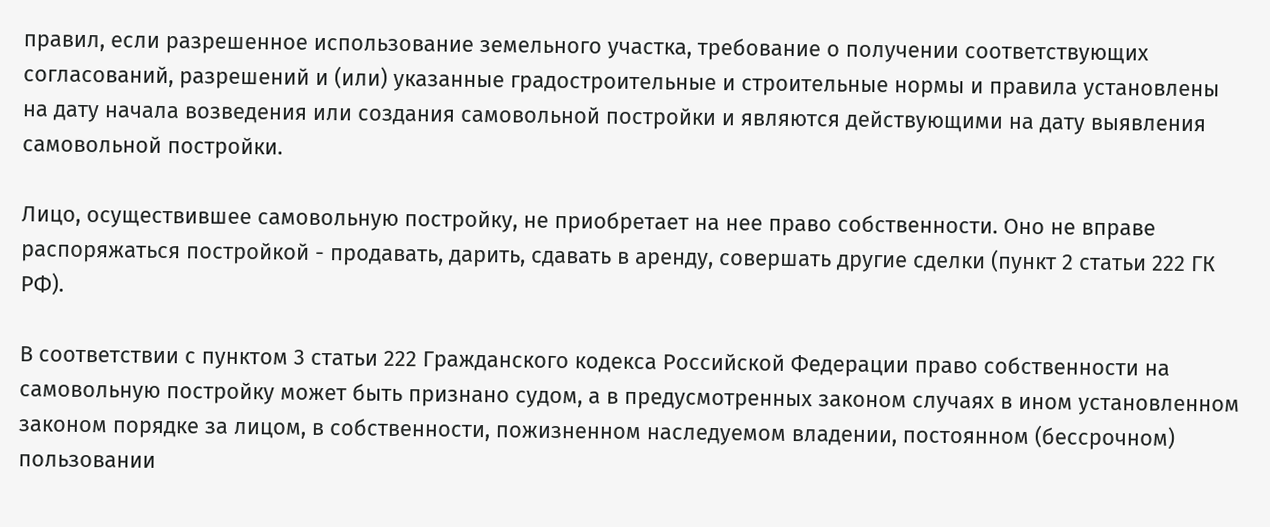правил, если разрешенное использование земельного участка, требование о получении соответствующих согласований, разрешений и (или) указанные градостроительные и строительные нормы и правила установлены на дату начала возведения или создания самовольной постройки и являются действующими на дату выявления самовольной постройки.

Лицо, осуществившее самовольную постройку, не приобретает на нее право собственности. Оно не вправе распоряжаться постройкой - продавать, дарить, сдавать в аренду, совершать другие сделки (пункт 2 статьи 222 ГК РФ).

В соответствии с пунктом 3 статьи 222 Гражданского кодекса Российской Федерации право собственности на самовольную постройку может быть признано судом, а в предусмотренных законом случаях в ином установленном законом порядке за лицом, в собственности, пожизненном наследуемом владении, постоянном (бессрочном) пользовании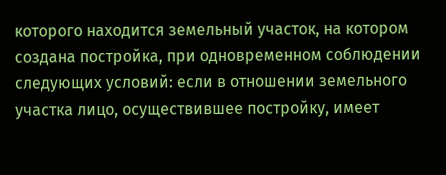которого находится земельный участок, на котором создана постройка, при одновременном соблюдении следующих условий: если в отношении земельного участка лицо, осуществившее постройку, имеет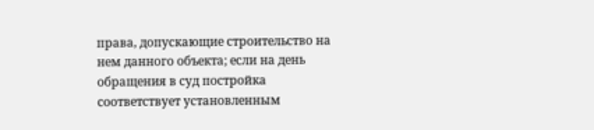права, допускающие строительство на нем данного объекта; если на день обращения в суд постройка соответствует установленным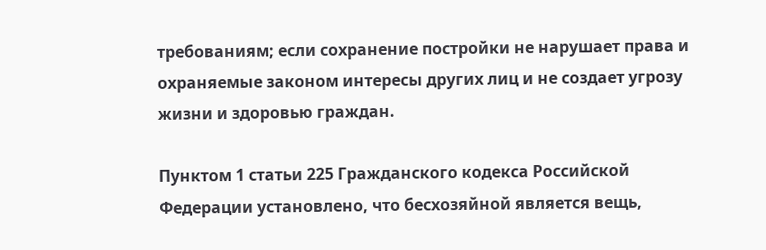требованиям; если сохранение постройки не нарушает права и охраняемые законом интересы других лиц и не создает угрозу жизни и здоровью граждан.

Пунктом 1 статьи 225 Гражданского кодекса Российской Федерации установлено, что бесхозяйной является вещь,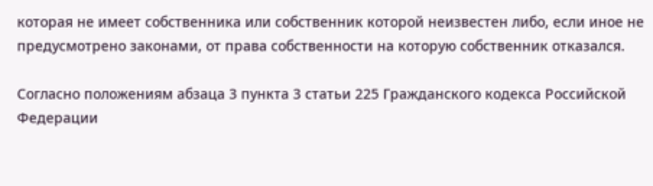которая не имеет собственника или собственник которой неизвестен либо, если иное не предусмотрено законами, от права собственности на которую собственник отказался.

Согласно положениям абзаца 3 пункта 3 статьи 225 Гражданского кодекса Российской Федерации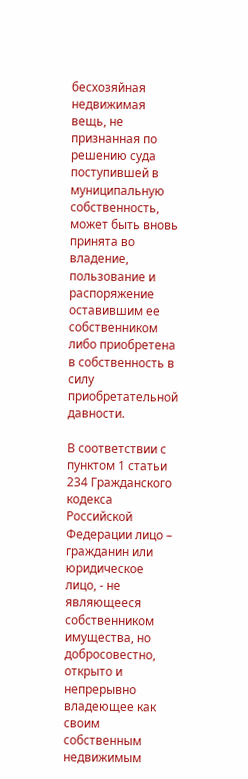бесхозяйная недвижимая вещь, не признанная по решению суда поступившей в муниципальную собственность, может быть вновь принята во владение, пользование и распоряжение оставившим ее собственником либо приобретена в собственность в силу приобретательной давности.

В соответствии с пунктом 1 статьи 234 Гражданского кодекса Российской Федерации лицо – гражданин или юридическое лицо, - не являющееся собственником имущества, но добросовестно, открыто и непрерывно владеющее как своим собственным недвижимым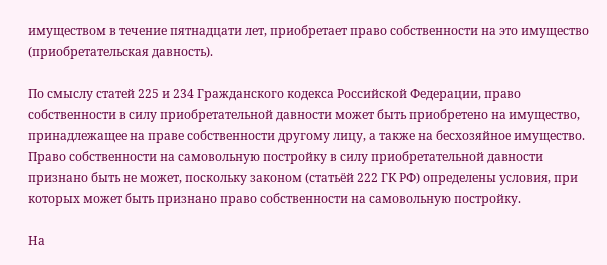имуществом в течение пятнадцати лет, приобретает право собственности на это имущество (приобретательская давность).

По смыслу статей 225 и 234 Гражданского кодекса Российской Федерации, право собственности в силу приобретательной давности может быть приобретено на имущество, принадлежащее на праве собственности другому лицу, а также на бесхозяйное имущество. Право собственности на самовольную постройку в силу приобретательной давности признано быть не может, поскольку законом (статьёй 222 ГК РФ) определены условия, при которых может быть признано право собственности на самовольную постройку.

На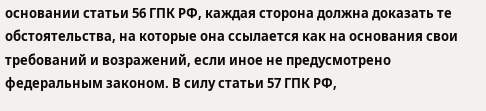основании статьи 56 ГПК РФ, каждая сторона должна доказать те обстоятельства, на которые она ссылается как на основания свои требований и возражений, если иное не предусмотрено федеральным законом. В силу статьи 57 ГПК РФ,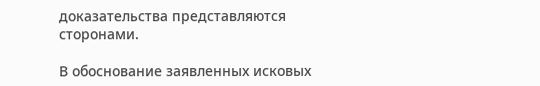доказательства представляются сторонами.

В обоснование заявленных исковых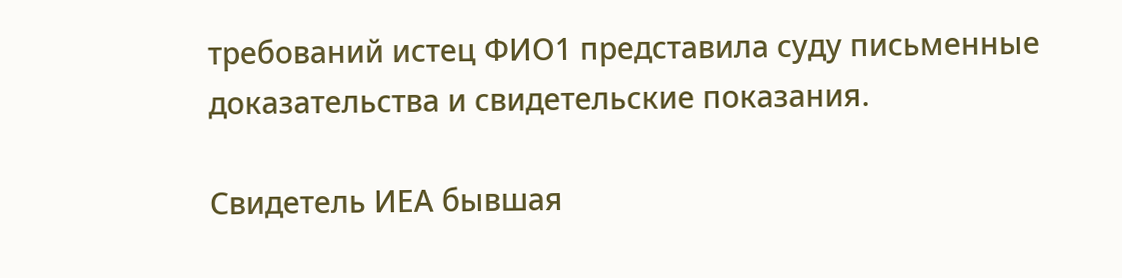требований истец ФИО1 представила суду письменные доказательства и свидетельские показания.

Свидетель ИЕА бывшая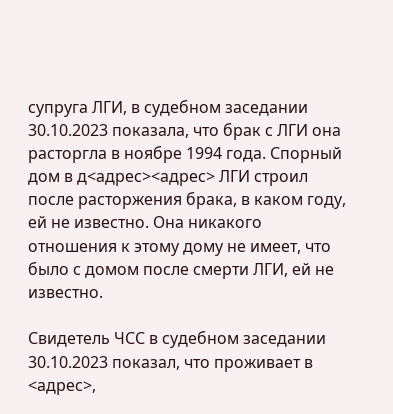супруга ЛГИ, в судебном заседании 30.10.2023 показала, что брак с ЛГИ она расторгла в ноябре 1994 года. Спорный дом в д<адрес><адрес> ЛГИ строил после расторжения брака, в каком году, ей не известно. Она никакого отношения к этому дому не имеет, что было с домом после смерти ЛГИ, ей не известно.

Свидетель ЧСС в судебном заседании 30.10.2023 показал, что проживает в <адрес>,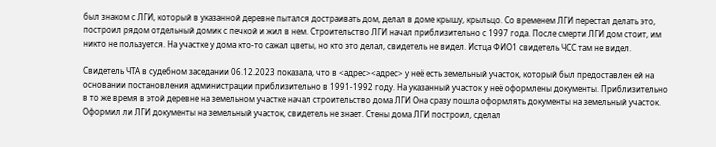был знаком с ЛГИ, который в указанной деревне пытался достраивать дом, делал в доме крышу, крыльцо. Со временем ЛГИ перестал делать это, построил рядом отдельный домик с печкой и жил в нем. Строительство ЛГИ начал приблизительно с 1997 года. После смерти ЛГИ дом стоит, им никто не пользуется. На участке у дома кто-то сажал цветы, но кто это делал, свидетель не видел. Истца ФИО1 свидетель ЧСС там не видел.

Свидетель ЧТА в судебном заседании 06.12.2023 показала, что в <адрес><адрес> у неё есть земельный участок, который был предоставлен ей на основании постановления администрации приблизительно в 1991-1992 году. На указанный участок у неё оформлены документы. Приблизительно в то же время в этой деревне на земельном участке начал строительство дома ЛГИ Она сразу пошла оформлять документы на земельный участок. Оформил ли ЛГИ документы на земельный участок, свидетель не знает. Стены дома ЛГИ построил, сделал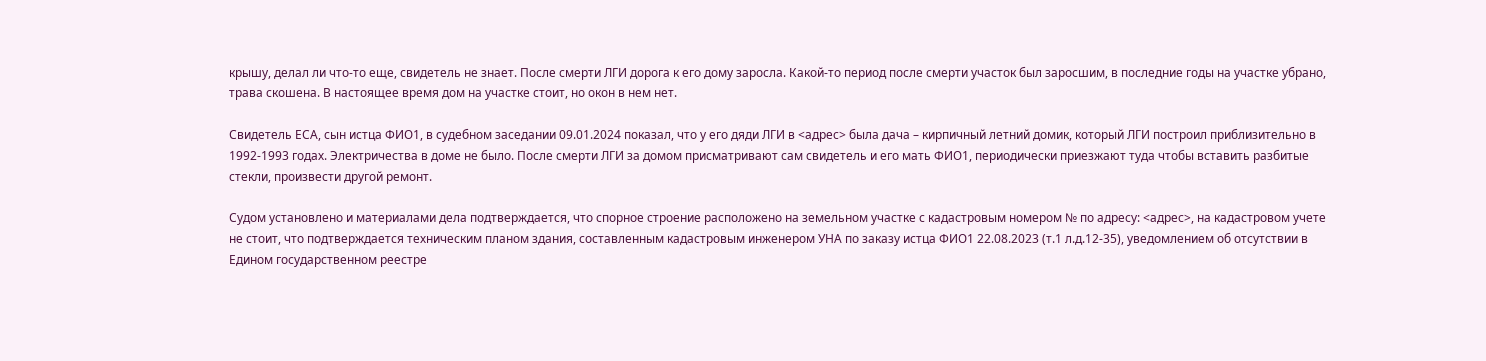крышу, делал ли что-то еще, свидетель не знает. После смерти ЛГИ дорога к его дому заросла. Какой-то период после смерти участок был заросшим, в последние годы на участке убрано, трава скошена. В настоящее время дом на участке стоит, но окон в нем нет.

Свидетель ЕСА, сын истца ФИО1, в судебном заседании 09.01.2024 показал, что у его дяди ЛГИ в <адрес> была дача – кирпичный летний домик, который ЛГИ построил приблизительно в 1992-1993 годах. Электричества в доме не было. После смерти ЛГИ за домом присматривают сам свидетель и его мать ФИО1, периодически приезжают туда чтобы вставить разбитые стекли, произвести другой ремонт.

Судом установлено и материалами дела подтверждается, что спорное строение расположено на земельном участке с кадастровым номером № по адресу: <адрес>, на кадастровом учете не стоит, что подтверждается техническим планом здания, составленным кадастровым инженером УНА по заказу истца ФИО1 22.08.2023 (т.1 л.д.12-35), уведомлением об отсутствии в Едином государственном реестре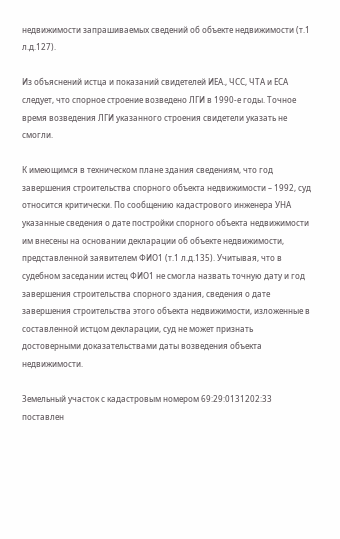недвижимости запрашиваемых сведений об объекте недвижимости (т.1 л.д.127).

Из объяснений истца и показаний свидетелей ИЕА., ЧСС, ЧТА и ЕСА следует, что спорное строение возведено ЛГИ в 1990-е годы. Точное время возведения ЛГИ указанного строения свидетели указать не смогли.

К имеющимся в техническом плане здания сведениям, что год завершения строительства спорного объекта недвижимости – 1992, суд относится критически. По сообщению кадастрового инженера УНА указанные сведения о дате постройки спорного объекта недвижимости им внесены на основании декларации об объекте недвижимости, представленной заявителем ФИО1 (т.1 л.д.135). Учитывая, что в судебном заседании истец ФИО1 не смогла назвать точную дату и год завершения строительства спорного здания, сведения о дате завершения строительства этого объекта недвижимости, изложенные в составленной истцом декларации, суд не может признать достоверными доказательствами даты возведения объекта недвижимости.

Земельный участок с кадастровым номером 69:29:0131202:33 поставлен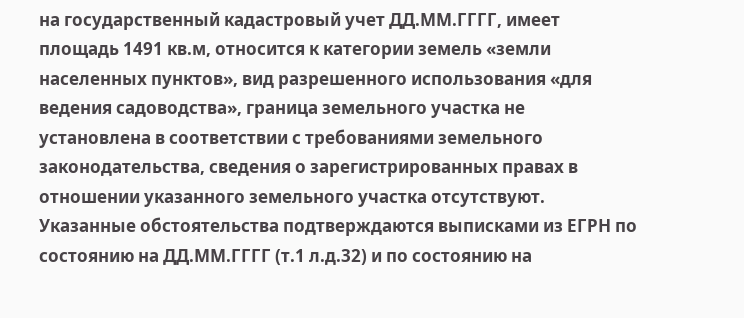на государственный кадастровый учет ДД.ММ.ГГГГ, имеет площадь 1491 кв.м, относится к категории земель «земли населенных пунктов», вид разрешенного использования «для ведения садоводства», граница земельного участка не установлена в соответствии с требованиями земельного законодательства, сведения о зарегистрированных правах в отношении указанного земельного участка отсутствуют. Указанные обстоятельства подтверждаются выписками из ЕГРН по состоянию на ДД.ММ.ГГГГ (т.1 л.д.32) и по состоянию на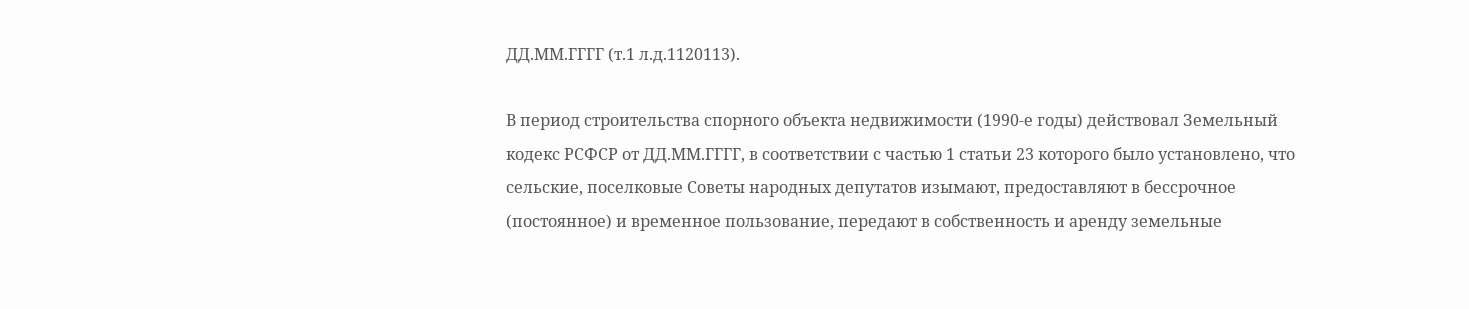ДД.ММ.ГГГГ (т.1 л.д.1120113).

В период строительства спорного объекта недвижимости (1990-е годы) действовал Земельный кодекс РСФСР от ДД.ММ.ГГГГ, в соответствии с частью 1 статьи 23 которого было установлено, что сельские, поселковые Советы народных депутатов изымают, предоставляют в бессрочное (постоянное) и временное пользование, передают в собственность и аренду земельные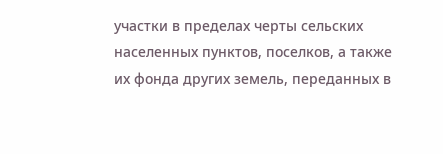участки в пределах черты сельских населенных пунктов, поселков, а также их фонда других земель, переданных в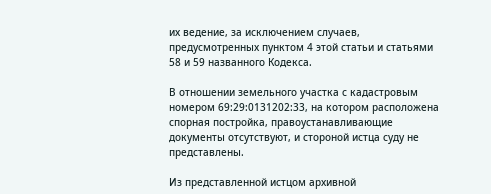их ведение, за исключением случаев, предусмотренных пунктом 4 этой статьи и статьями 58 и 59 названного Кодекса.

В отношении земельного участка с кадастровым номером 69:29:0131202:33, на котором расположена спорная постройка, правоустанавливающие документы отсутствуют, и стороной истца суду не представлены.

Из представленной истцом архивной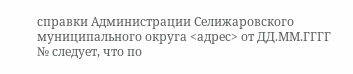справки Администрации Селижаровского муниципального округа <адрес> от ДД.ММ.ГГГГ № следует, что по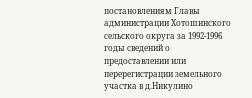постановлениям Главы администрации Хотошинского сельского округа за 1992-1996 годы сведений о предоставлении или перерегистрации земельного участка в д.Никулино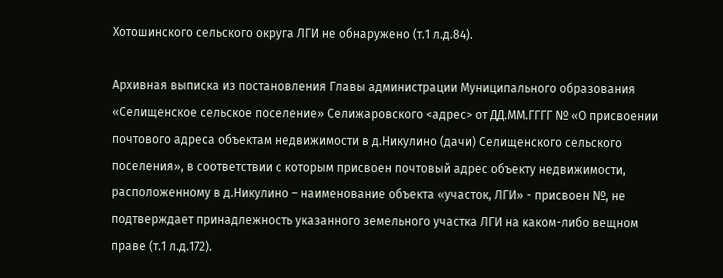Хотошинского сельского округа ЛГИ не обнаружено (т.1 л.д.84).

Архивная выписка из постановления Главы администрации Муниципального образования «Селищенское сельское поселение» Селижаровского <адрес> от ДД.ММ.ГГГГ № «О присвоении почтового адреса объектам недвижимости в д.Никулино (дачи) Селищенского сельского поселения», в соответствии с которым присвоен почтовый адрес объекту недвижимости, расположенному в д.Никулино – наименование объекта «участок, ЛГИ» - присвоен №, не подтверждает принадлежность указанного земельного участка ЛГИ на каком-либо вещном праве (т.1 л.д.172).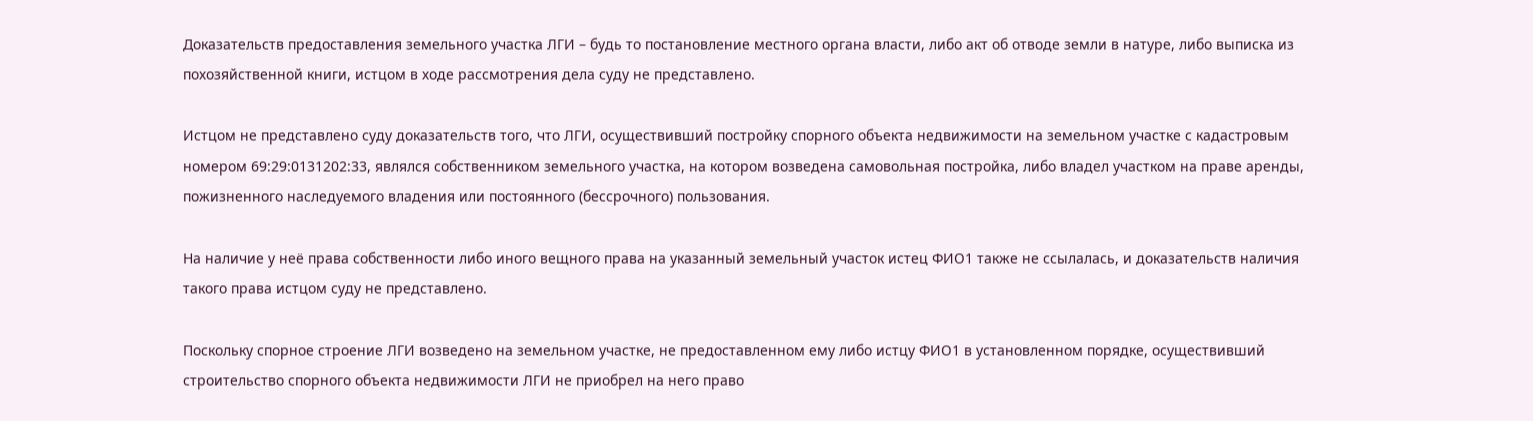Доказательств предоставления земельного участка ЛГИ – будь то постановление местного органа власти, либо акт об отводе земли в натуре, либо выписка из похозяйственной книги, истцом в ходе рассмотрения дела суду не представлено.

Истцом не представлено суду доказательств того, что ЛГИ, осуществивший постройку спорного объекта недвижимости на земельном участке с кадастровым номером 69:29:0131202:33, являлся собственником земельного участка, на котором возведена самовольная постройка, либо владел участком на праве аренды, пожизненного наследуемого владения или постоянного (бессрочного) пользования.

На наличие у неё права собственности либо иного вещного права на указанный земельный участок истец ФИО1 также не ссылалась, и доказательств наличия такого права истцом суду не представлено.

Поскольку спорное строение ЛГИ возведено на земельном участке, не предоставленном ему либо истцу ФИО1 в установленном порядке, осуществивший строительство спорного объекта недвижимости ЛГИ не приобрел на него право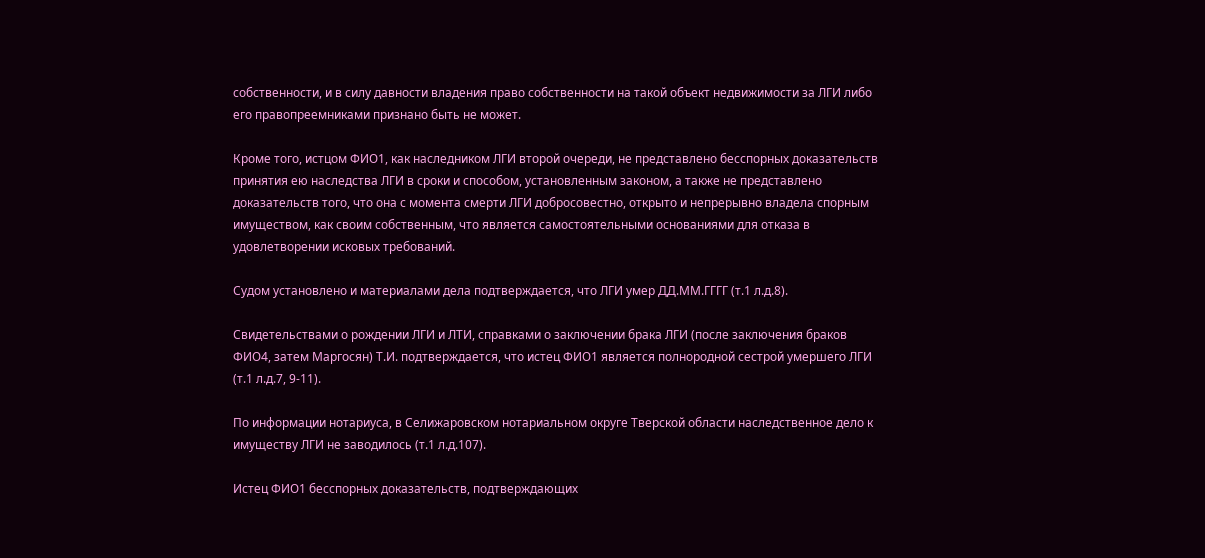собственности, и в силу давности владения право собственности на такой объект недвижимости за ЛГИ либо его правопреемниками признано быть не может.

Кроме того, истцом ФИО1, как наследником ЛГИ второй очереди, не представлено бесспорных доказательств принятия ею наследства ЛГИ в сроки и способом, установленным законом, а также не представлено доказательств того, что она с момента смерти ЛГИ добросовестно, открыто и непрерывно владела спорным имуществом, как своим собственным, что является самостоятельными основаниями для отказа в удовлетворении исковых требований.

Судом установлено и материалами дела подтверждается, что ЛГИ умер ДД.ММ.ГГГГ (т.1 л.д.8).

Свидетельствами о рождении ЛГИ и ЛТИ, справками о заключении брака ЛГИ (после заключения браков ФИО4, затем Маргосян) Т.И. подтверждается, что истец ФИО1 является полнородной сестрой умершего ЛГИ (т.1 л.д.7, 9-11).

По информации нотариуса, в Селижаровском нотариальном округе Тверской области наследственное дело к имуществу ЛГИ не заводилось (т.1 л.д.107).

Истец ФИО1 бесспорных доказательств, подтверждающих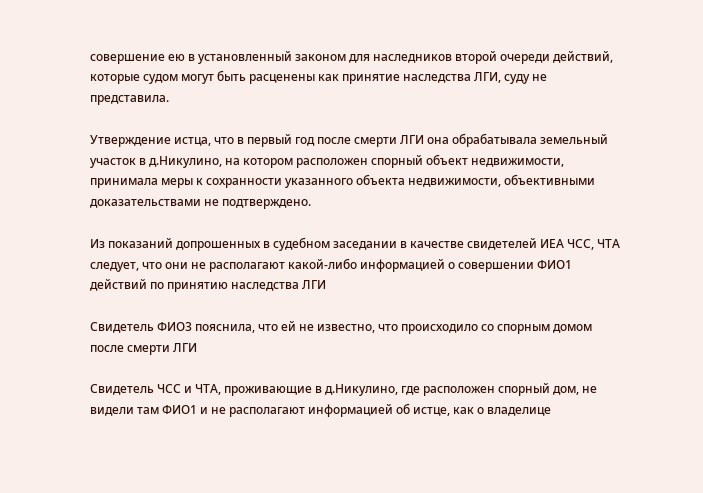совершение ею в установленный законом для наследников второй очереди действий, которые судом могут быть расценены как принятие наследства ЛГИ, суду не представила.

Утверждение истца, что в первый год после смерти ЛГИ она обрабатывала земельный участок в д.Никулино, на котором расположен спорный объект недвижимости, принимала меры к сохранности указанного объекта недвижимости, объективными доказательствами не подтверждено.

Из показаний допрошенных в судебном заседании в качестве свидетелей ИЕА ЧСС, ЧТА следует, что они не располагают какой-либо информацией о совершении ФИО1 действий по принятию наследства ЛГИ

Свидетель ФИО3 пояснила, что ей не известно, что происходило со спорным домом после смерти ЛГИ

Свидетель ЧСС и ЧТА, проживающие в д.Никулино, где расположен спорный дом, не видели там ФИО1 и не располагают информацией об истце, как о владелице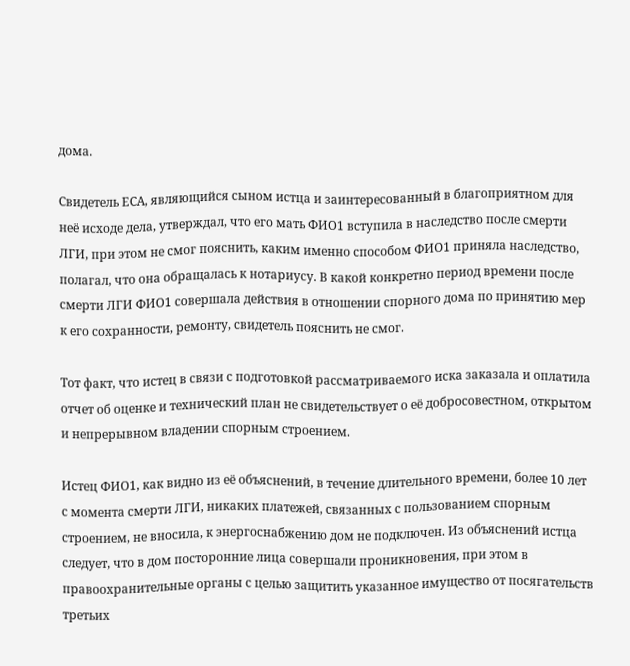дома.

Свидетель ЕСА, являющийся сыном истца и заинтересованный в благоприятном для неё исходе дела, утверждал, что его мать ФИО1 вступила в наследство после смерти ЛГИ, при этом не смог пояснить, каким именно способом ФИО1 приняла наследство, полагал, что она обращалась к нотариусу. В какой конкретно период времени после смерти ЛГИ ФИО1 совершала действия в отношении спорного дома по принятию мер к его сохранности, ремонту, свидетель пояснить не смог.

Тот факт, что истец в связи с подготовкой рассматриваемого иска заказала и оплатила отчет об оценке и технический план не свидетельствует о её добросовестном, открытом и непрерывном владении спорным строением.

Истец ФИО1, как видно из её объяснений, в течение длительного времени, более 10 лет с момента смерти ЛГИ, никаких платежей, связанных с пользованием спорным строением, не вносила, к энергоснабжению дом не подключен. Из объяснений истца следует, что в дом посторонние лица совершали проникновения, при этом в правоохранительные органы с целью защитить указанное имущество от посягательств третьих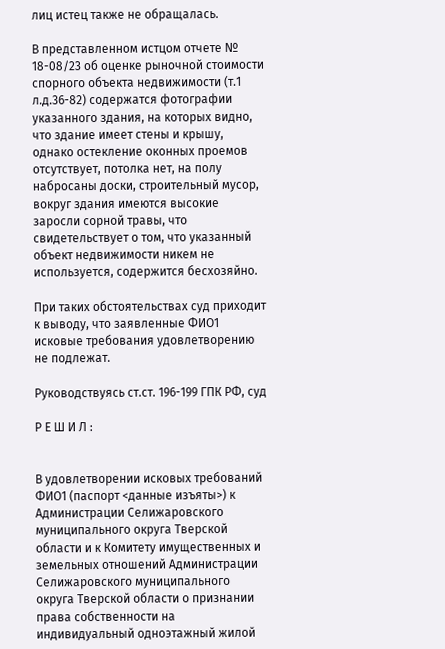лиц истец также не обращалась.

В представленном истцом отчете № 18-08/23 об оценке рыночной стоимости спорного объекта недвижимости (т.1 л.д.36-82) содержатся фотографии указанного здания, на которых видно, что здание имеет стены и крышу, однако остекление оконных проемов отсутствует, потолка нет, на полу набросаны доски, строительный мусор, вокруг здания имеются высокие заросли сорной травы, что свидетельствует о том, что указанный объект недвижимости никем не используется, содержится бесхозяйно.

При таких обстоятельствах суд приходит к выводу, что заявленные ФИО1 исковые требования удовлетворению не подлежат.

Руководствуясь ст.ст. 196-199 ГПК РФ, суд

Р Е Ш И Л :


В удовлетворении исковых требований ФИО1 (паспорт <данные изъяты>) к Администрации Селижаровского муниципального округа Тверской области и к Комитету имущественных и земельных отношений Администрации Селижаровского муниципального округа Тверской области о признании права собственности на индивидуальный одноэтажный жилой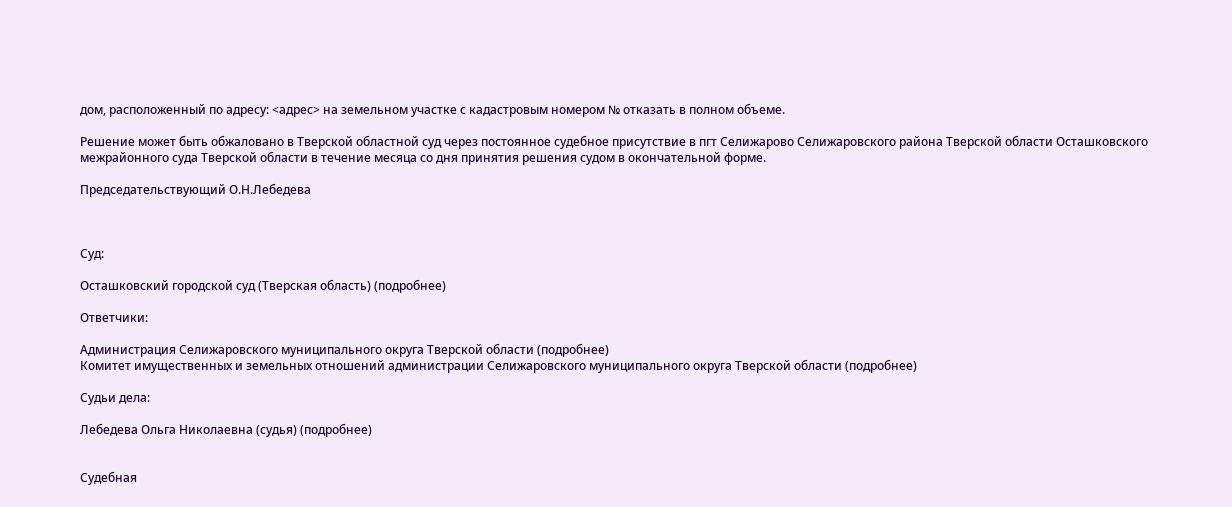дом, расположенный по адресу: <адрес> на земельном участке с кадастровым номером № отказать в полном объеме.

Решение может быть обжаловано в Тверской областной суд через постоянное судебное присутствие в пгт Селижарово Селижаровского района Тверской области Осташковского межрайонного суда Тверской области в течение месяца со дня принятия решения судом в окончательной форме.

Председательствующий О.Н.Лебедева



Суд:

Осташковский городской суд (Тверская область) (подробнее)

Ответчики:

Администрация Селижаровского муниципального округа Тверской области (подробнее)
Комитет имущественных и земельных отношений администрации Селижаровского муниципального округа Тверской области (подробнее)

Судьи дела:

Лебедева Ольга Николаевна (судья) (подробнее)


Судебная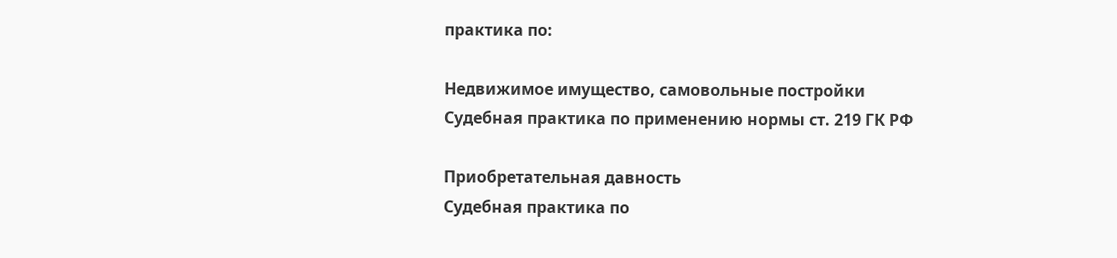практика по:

Недвижимое имущество, самовольные постройки
Судебная практика по применению нормы ст. 219 ГК РФ

Приобретательная давность
Судебная практика по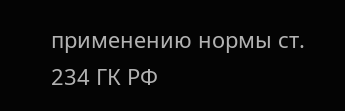применению нормы ст. 234 ГК РФ